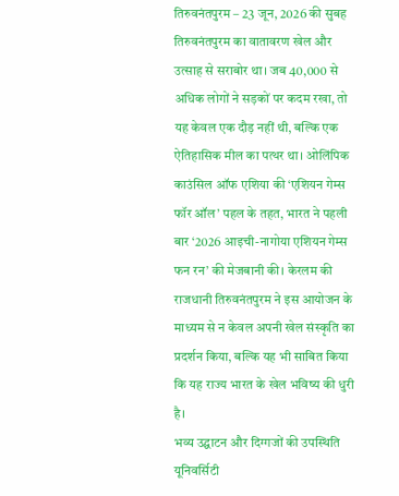तिरुवनंतपुरम – 23 जून, 2026 की सुबह तिरुवनंतपुरम का वातावरण खेल और उत्साह से सराबोर था। जब 40,000 से अधिक लोगों ने सड़कों पर कदम रखा, तो यह केवल एक दौड़ नहीं थी, बल्कि एक ऐतिहासिक मील का पत्थर था। ओलिंपिक काउंसिल ऑफ एशिया की ‘एशियन गेम्स फॉर ऑल’ पहल के तहत, भारत ने पहली बार ‘2026 आइची-नागोया एशियन गेम्स फन रन’ की मेजबानी की। केरलम की राजधानी तिरुवनंतपुरम ने इस आयोजन के माध्यम से न केवल अपनी खेल संस्कृति का प्रदर्शन किया, बल्कि यह भी साबित किया कि यह राज्य भारत के खेल भविष्य की धुरी है।
भव्य उद्घाटन और दिग्गजों की उपस्थिति
यूनिवर्सिटी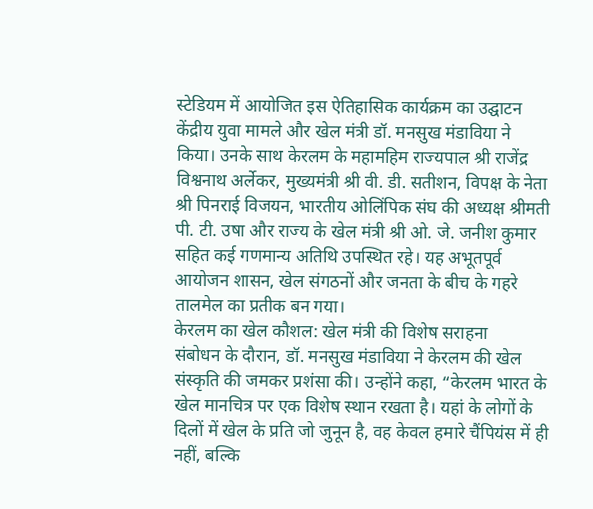स्टेडियम में आयोजित इस ऐतिहासिक कार्यक्रम का उद्घाटन केंद्रीय युवा मामले और खेल मंत्री डॉ. मनसुख मंडाविया ने किया। उनके साथ केरलम के महामहिम राज्यपाल श्री राजेंद्र विश्वनाथ अर्लेकर, मुख्यमंत्री श्री वी. डी. सतीशन, विपक्ष के नेता श्री पिनराई विजयन, भारतीय ओलिंपिक संघ की अध्यक्ष श्रीमती पी. टी. उषा और राज्य के खेल मंत्री श्री ओ. जे. जनीश कुमार सहित कई गणमान्य अतिथि उपस्थित रहे। यह अभूतपूर्व आयोजन शासन, खेल संगठनों और जनता के बीच के गहरे तालमेल का प्रतीक बन गया।
केरलम का खेल कौशल: खेल मंत्री की विशेष सराहना
संबोधन के दौरान, डॉ. मनसुख मंडाविया ने केरलम की खेल संस्कृति की जमकर प्रशंसा की। उन्होंने कहा, “केरलम भारत के खेल मानचित्र पर एक विशेष स्थान रखता है। यहां के लोगों के दिलों में खेल के प्रति जो जुनून है, वह केवल हमारे चैंपियंस में ही नहीं, बल्कि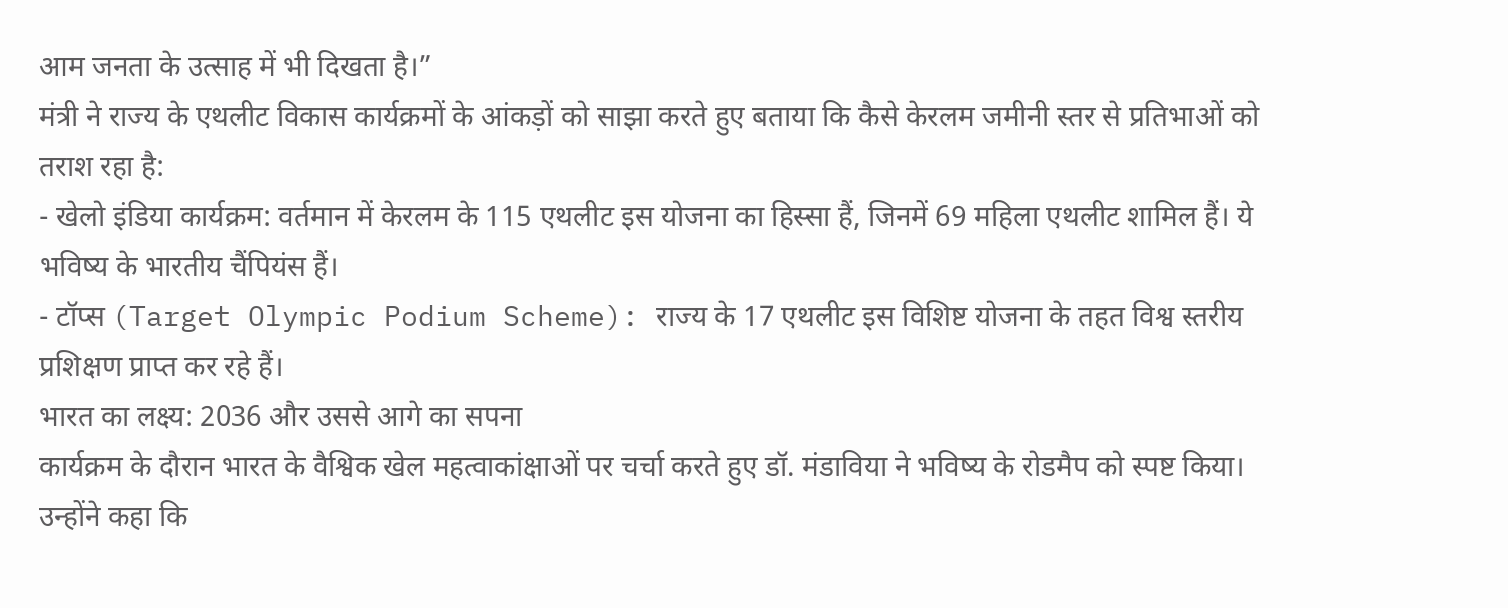आम जनता के उत्साह में भी दिखता है।”
मंत्री ने राज्य के एथलीट विकास कार्यक्रमों के आंकड़ों को साझा करते हुए बताया कि कैसे केरलम जमीनी स्तर से प्रतिभाओं को तराश रहा है:
- खेलो इंडिया कार्यक्रम: वर्तमान में केरलम के 115 एथलीट इस योजना का हिस्सा हैं, जिनमें 69 महिला एथलीट शामिल हैं। ये भविष्य के भारतीय चैंपियंस हैं।
- टॉप्स (Target Olympic Podium Scheme): राज्य के 17 एथलीट इस विशिष्ट योजना के तहत विश्व स्तरीय प्रशिक्षण प्राप्त कर रहे हैं।
भारत का लक्ष्य: 2036 और उससे आगे का सपना
कार्यक्रम के दौरान भारत के वैश्विक खेल महत्वाकांक्षाओं पर चर्चा करते हुए डॉ. मंडाविया ने भविष्य के रोडमैप को स्पष्ट किया। उन्होंने कहा कि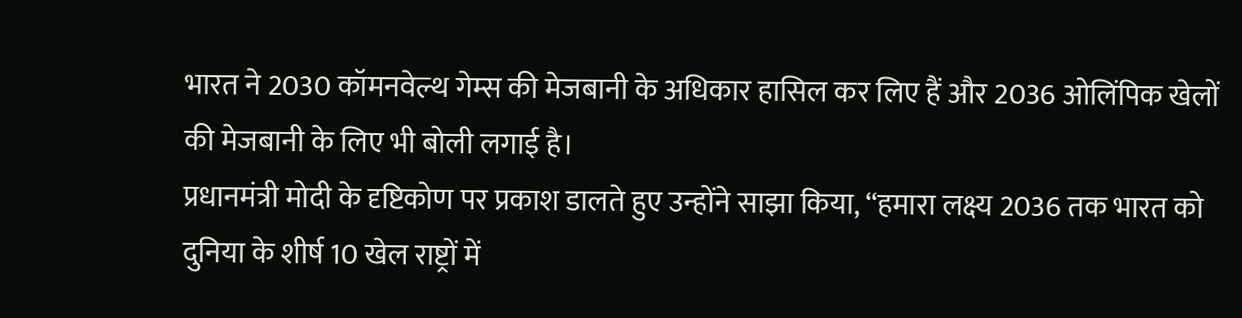भारत ने 2030 कॉमनवेल्थ गेम्स की मेजबानी के अधिकार हासिल कर लिए हैं और 2036 ओलिंपिक खेलों की मेजबानी के लिए भी बोली लगाई है।
प्रधानमंत्री मोदी के दृष्टिकोण पर प्रकाश डालते हुए उन्होंने साझा किया, “हमारा लक्ष्य 2036 तक भारत को दुनिया के शीर्ष 10 खेल राष्ट्रों में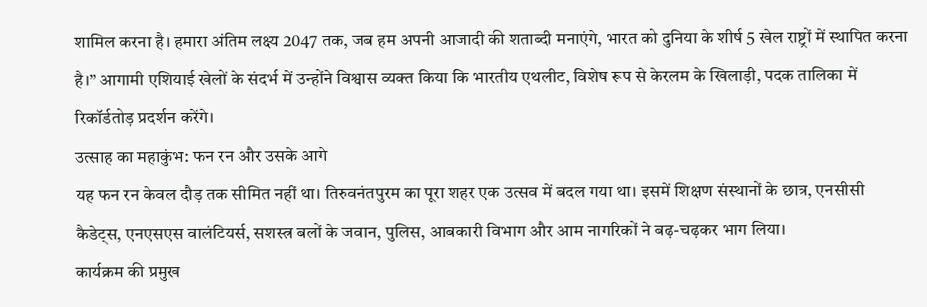शामिल करना है। हमारा अंतिम लक्ष्य 2047 तक, जब हम अपनी आजादी की शताब्दी मनाएंगे, भारत को दुनिया के शीर्ष 5 खेल राष्ट्रों में स्थापित करना है।” आगामी एशियाई खेलों के संदर्भ में उन्होंने विश्वास व्यक्त किया कि भारतीय एथलीट, विशेष रूप से केरलम के खिलाड़ी, पदक तालिका में रिकॉर्डतोड़ प्रदर्शन करेंगे।
उत्साह का महाकुंभ: फन रन और उसके आगे
यह फन रन केवल दौड़ तक सीमित नहीं था। तिरुवनंतपुरम का पूरा शहर एक उत्सव में बदल गया था। इसमें शिक्षण संस्थानों के छात्र, एनसीसी कैडेट्स, एनएसएस वालंटियर्स, सशस्त्र बलों के जवान, पुलिस, आबकारी विभाग और आम नागरिकों ने बढ़-चढ़कर भाग लिया।
कार्यक्रम की प्रमुख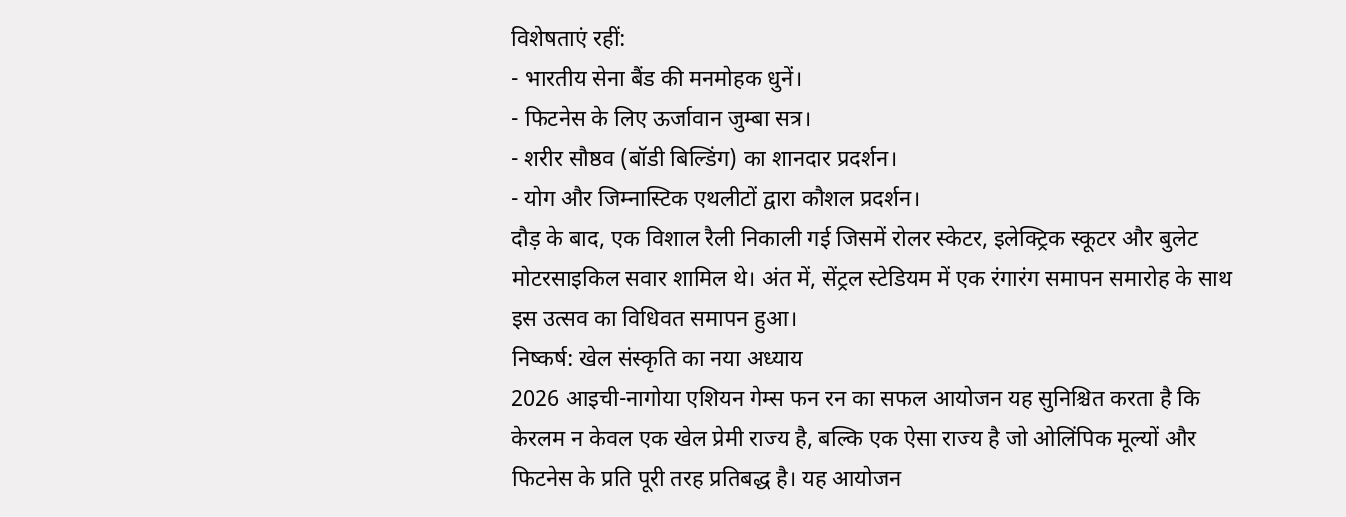विशेषताएं रहीं:
- भारतीय सेना बैंड की मनमोहक धुनें।
- फिटनेस के लिए ऊर्जावान जुम्बा सत्र।
- शरीर सौष्ठव (बॉडी बिल्डिंग) का शानदार प्रदर्शन।
- योग और जिम्नास्टिक एथलीटों द्वारा कौशल प्रदर्शन।
दौड़ के बाद, एक विशाल रैली निकाली गई जिसमें रोलर स्केटर, इलेक्ट्रिक स्कूटर और बुलेट मोटरसाइकिल सवार शामिल थे। अंत में, सेंट्रल स्टेडियम में एक रंगारंग समापन समारोह के साथ इस उत्सव का विधिवत समापन हुआ।
निष्कर्ष: खेल संस्कृति का नया अध्याय
2026 आइची-नागोया एशियन गेम्स फन रन का सफल आयोजन यह सुनिश्चित करता है कि केरलम न केवल एक खेल प्रेमी राज्य है, बल्कि एक ऐसा राज्य है जो ओलिंपिक मूल्यों और फिटनेस के प्रति पूरी तरह प्रतिबद्ध है। यह आयोजन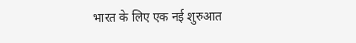भारत के लिए एक नई शुरुआत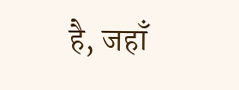है, जहाँ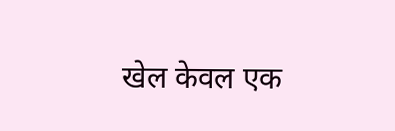खेल केवल एक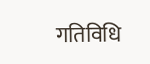गतिविधि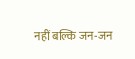नहीं बल्कि जन-जन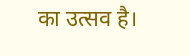का उत्सव है।